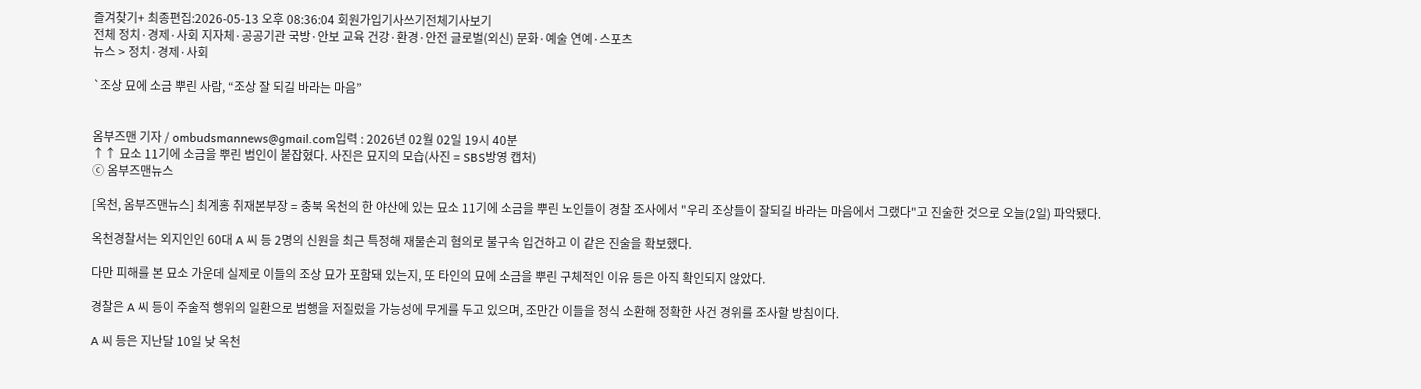즐겨찾기+ 최종편집:2026-05-13 오후 08:36:04 회원가입기사쓰기전체기사보기
전체 정치·경제·사회 지자체·공공기관 국방·안보 교육 건강·환경·안전 글로벌(외신) 문화·예술 연예·스포츠
뉴스 > 정치·경제·사회

`조상 묘에 소금 뿌린 사람, “조상 잘 되길 바라는 마음”


옴부즈맨 기자 / ombudsmannews@gmail.com입력 : 2026년 02월 02일 19시 40분
↑↑ 묘소 11기에 소금을 뿌린 범인이 붙잡혔다. 사진은 묘지의 모습(사진 = SBS방영 캡처)
ⓒ 옴부즈맨뉴스

[옥천, 옴부즈맨뉴스] 최계홍 취재본부장 = 충북 옥천의 한 야산에 있는 묘소 11기에 소금을 뿌린 노인들이 경찰 조사에서 "우리 조상들이 잘되길 바라는 마음에서 그랬다"고 진술한 것으로 오늘(2일) 파악됐다.

옥천경찰서는 외지인인 60대 A 씨 등 2명의 신원을 최근 특정해 재물손괴 혐의로 불구속 입건하고 이 같은 진술을 확보했다.

다만 피해를 본 묘소 가운데 실제로 이들의 조상 묘가 포함돼 있는지, 또 타인의 묘에 소금을 뿌린 구체적인 이유 등은 아직 확인되지 않았다.

경찰은 A 씨 등이 주술적 행위의 일환으로 범행을 저질렀을 가능성에 무게를 두고 있으며, 조만간 이들을 정식 소환해 정확한 사건 경위를 조사할 방침이다.

A 씨 등은 지난달 10일 낮 옥천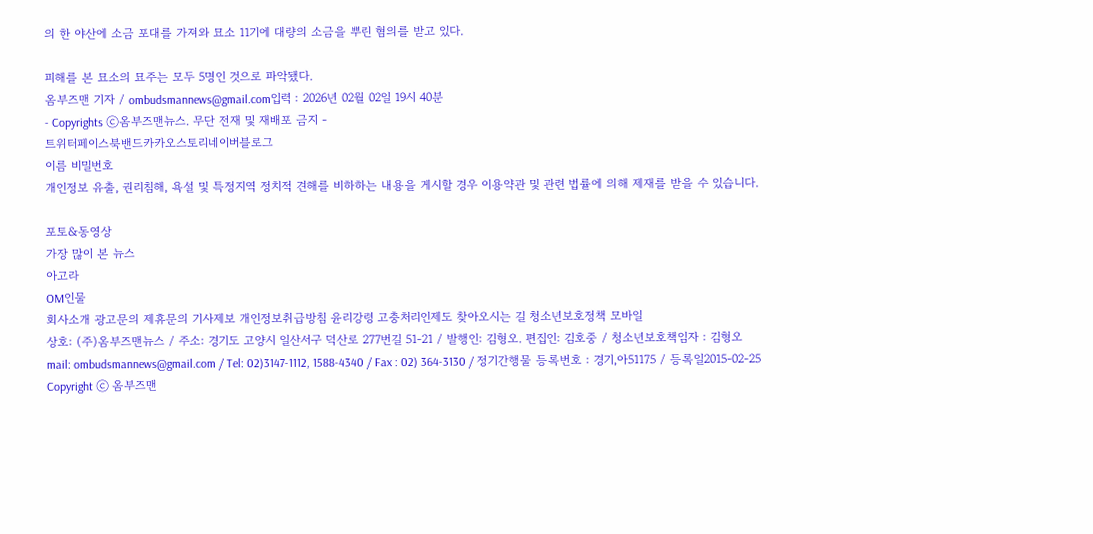의 한 야산에 소금 포대를 가져와 묘소 11기에 대량의 소금을 뿌린 혐의를 받고 있다.

피해를 본 묘소의 묘주는 모두 5명인 것으로 파악됐다.
옴부즈맨 기자 / ombudsmannews@gmail.com입력 : 2026년 02월 02일 19시 40분
- Copyrights ⓒ옴부즈맨뉴스. 무단 전재 및 재배포 금지 -
트위터페이스북밴드카카오스토리네이버블로그
이름 비밀번호
개인정보 유출, 권리침해, 욕설 및 특정지역 정치적 견해를 비하하는 내용을 게시할 경우 이용약관 및 관련 법률에 의해 제재를 받을 수 있습니다.

포토&동영상
가장 많이 본 뉴스
아고라
OM인물
회사소개 광고문의 제휴문의 기사제보 개인정보취급방침 윤리강령 고충처리인제도 찾아오시는 길 청소년보호정책 모바일
상호: (주)옴부즈맨뉴스 / 주소: 경기도 고양시 일산서구 덕산로 277번길 51-21 / 발행인: 김형오. 편집인: 김호중 / 청소년보호책임자 : 김형오
mail: ombudsmannews@gmail.com / Tel: 02)3147-1112, 1588-4340 / Fax : 02) 364-3130 / 정기간행물 등록번호 : 경기,아51175 / 등록일2015-02-25
Copyright ⓒ 옴부즈맨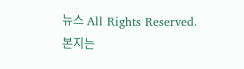뉴스 All Rights Reserved. 본지는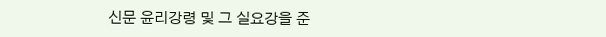신문 윤리강령 및 그 실요강을 준